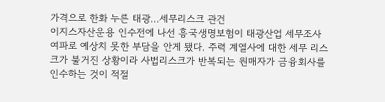가격으로 한화 누른 태광…세무리스크 관건
이지스자산운용 인수전에 나선 흥국생명보험이 태광산업 세무조사 여파로 예상치 못한 부담을 안게 됐다. 주력 계열사에 대한 세무 리스크가 불거진 상황이라 사법리스크가 반복되는 원매자가 금융회사를 인수하는 것이 적절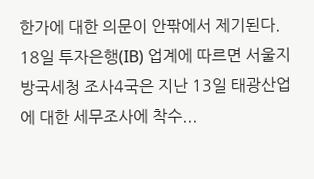한가에 대한 의문이 안팎에서 제기된다. 18일 투자은행(IB) 업계에 따르면 서울지방국세청 조사4국은 지난 13일 태광산업에 대한 세무조사에 착수...